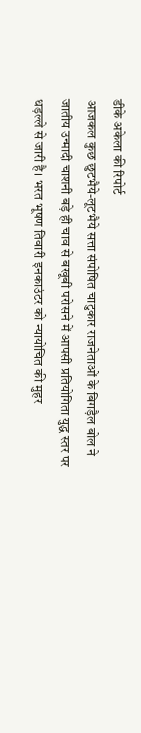डीके अकेला की रिपोर्ट
आजकल कुछ छुटभैये-लूटभैये सत्ता संपोषित चाटुकार राजनेताओं के बिगड़ैल बोल ने जातीय उन्मादी चाशनी बड़े ही चाव से बखूबी परोसने में आपसी प्रतियोगिता युद्ध स्तर पर धड़ल्ले से जारी है। भरत भूषण तिवारी इनकाउंटर को न्यायोचित की मुहर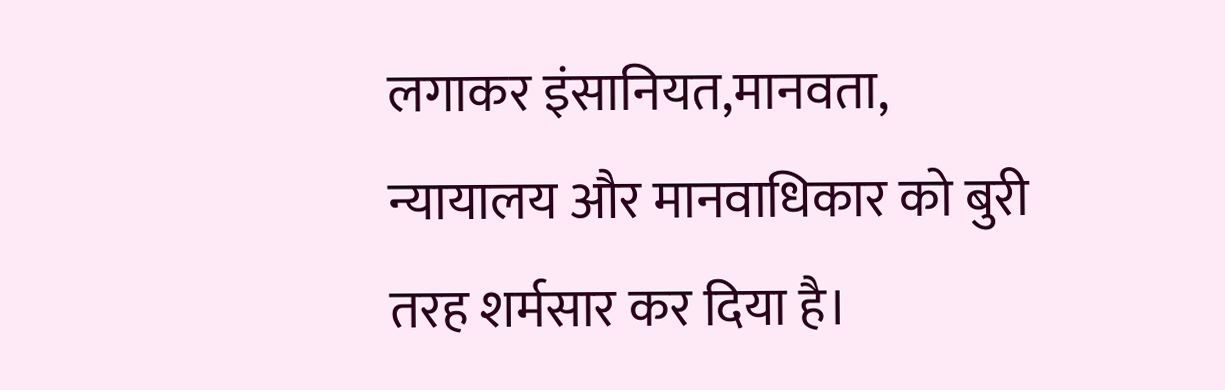लगाकर इंसानियत,मानवता, न्यायालय और मानवाधिकार को बुरी तरह शर्मसार कर दिया है।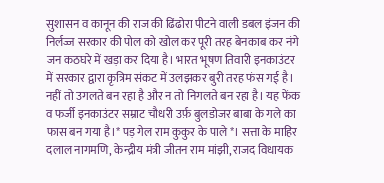सुशासन व कानून की राज की ढिंढोरा पीटने वाली डबल इंजन की निर्लज्ज सरकार की पोल को खोल कर पूरी तरह बेनकाब कर नंगे जन कठघरे में खड़ा कर दिया है। भारत भूषण तिवारी इनकाउंटर में सरकार द्वारा कृत्रिम संकट में उलझकर बुरी तरह फंस गई है। नहीं तो उगलते बन रहा है और न तो निगलते बन रहा है। यह फेंक व फर्जी इनकाउंटर सम्राट चौधरी उर्फ़ बुलडोजर बाबा के गले का फास बन गया है।* पड़ गेल राम कुकुर के पाले *। सत्ता के माहिर दलाल नागमणि, केन्द्रीय मंत्री जीतन राम मांझी, राजद विधायक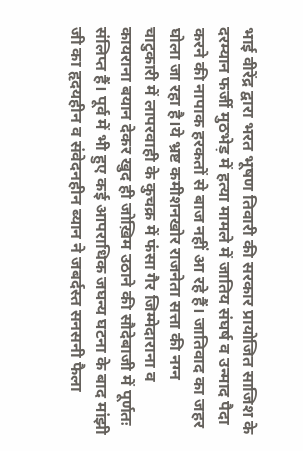भाई वीरेंद्र द्वारा भरत भूषण तिवारी की सरकार प्रायोजित साजिश के दरम्यान फर्जी मुठभेड़ में हत्या मामले में जातिय संघर्ष व उन्माद पैदा करने की नापाक हरकतों से बाज नहीं आ रहे हैं। जातिवाद का जहर घोला जा रहा है।ये भ्रष्ट कमीशनखोर राजनेता सत्ता की नग्न चाटुकारी में लापरवाही के कुचक्र में फंसा गैर जिम्मेदाराना व कायराना बयान देकर खुद ही जोख़िम उठाने की सौदेबाजी में पूर्णतः संलिप्त हैं। पूर्व में भी हुए कई आपराधिक जघन्य घटना के बाद मांझी जी का हृदयहीन व संवेदनहीन ब्यान ने जबर्दस्त सनसनी फैला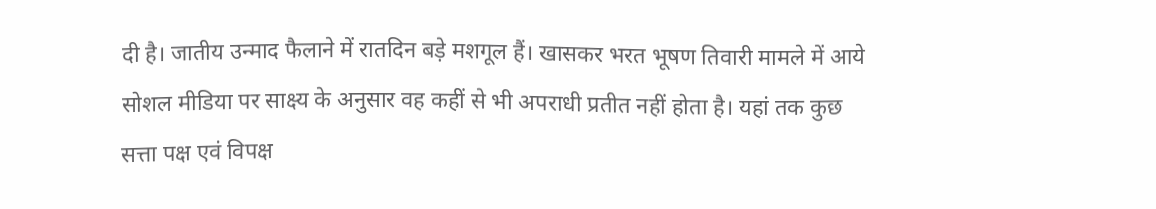दी है। जातीय उन्माद फैलाने में रातदिन बड़े मशगूल हैं। खासकर भरत भूषण तिवारी मामले में आये सोशल मीडिया पर साक्ष्य के अनुसार वह कहीं से भी अपराधी प्रतीत नहीं होता है। यहां तक कुछ सत्ता पक्ष एवं विपक्ष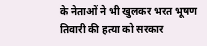के नेताओं ने भी खुलकर भरत भूषण तिवारी की हत्या को सरकार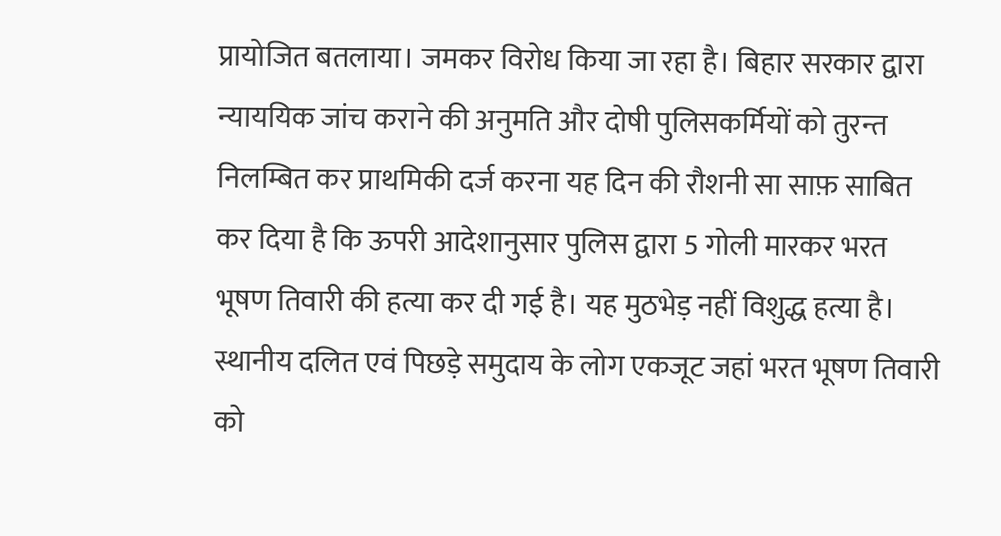प्रायोजित बतलाया। जमकर विरोध किया जा रहा है। बिहार सरकार द्वारा न्याययिक जांच कराने की अनुमति और दोषी पुलिसकर्मियों को तुरन्त निलम्बित कर प्राथमिकी दर्ज करना यह दिन की रौशनी सा साफ़ साबित कर दिया है कि ऊपरी आदेशानुसार पुलिस द्वारा 5 गोली मारकर भरत भूषण तिवारी की हत्या कर दी गई है। यह मुठभेड़ नहीं विशुद्ध हत्या है। स्थानीय दलित एवं पिछड़े समुदाय के लोग एकजूट जहां भरत भूषण तिवारी को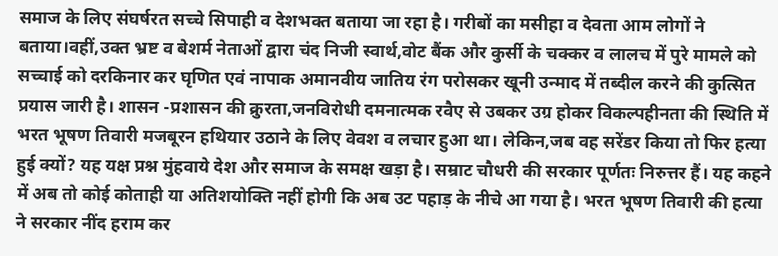समाज के लिए संघर्षरत सच्चे सिपाही व देशभक्त बताया जा रहा है। गरीबों का मसीहा व देवता आम लोगों ने बताया।वहीं,उक्त भ्रष्ट व बेशर्म नेताओं द्वारा चंद निजी स्वार्थ,वोट बैंक और कुर्सी के चक्कर व लालच में पुरे मामले को सच्चाई को दरकिनार कर घृणित एवं नापाक अमानवीय जातिय रंग परोसकर खूनी उन्माद में तब्दील करने की कुत्सित प्रयास जारी है। शासन -प्रशासन की क्रुरता,जनविरोधी दमनात्मक रवैए से उबकर उग्र होकर विकल्पहीनता की स्थिति में भरत भूषण तिवारी मजबूरन हथियार उठाने के लिए वेवश व लचार हुआ था। लेकिन,जब वह सरेंडर किया तो फिर हत्या हुई क्यों? यह यक्ष प्रश्न मुंहवाये देश और समाज के समक्ष खड़ा है। सम्राट चौधरी की सरकार पूर्णतः निरुत्तर हैं। यह कहने में अब तो कोई कोताही या अतिशयोक्ति नहीं होगी कि अब उट पहाड़ के नीचे आ गया है। भरत भूषण तिवारी की हत्या ने सरकार नींद हराम कर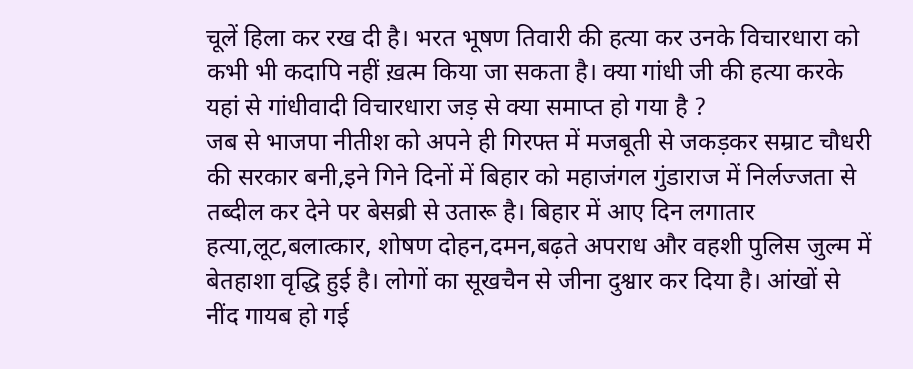चूलें हिला कर रख दी है। भरत भूषण तिवारी की हत्या कर उनके विचारधारा को कभी भी कदापि नहीं ख़त्म किया जा सकता है। क्या गांधी जी की हत्या करके यहां से गांधीवादी विचारधारा जड़ से क्या समाप्त हो गया है ?
जब से भाजपा नीतीश को अपने ही गिरफ्त में मजबूती से जकड़कर सम्राट चौधरी की सरकार बनी,इने गिने दिनों में बिहार को महाजंगल गुंडाराज में निर्लज्जता से तब्दील कर देने पर बेसब्री से उतारू है। बिहार में आए दिन लगातार हत्या,लूट,बलात्कार, शोषण दोहन,दमन,बढ़ते अपराध और वहशी पुलिस जुल्म में बेतहाशा वृद्धि हुई है। लोगों का सूखचैन से जीना दुश्वार कर दिया है। आंखों से नींद गायब हो गई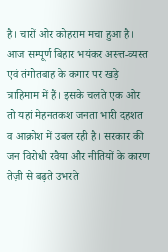है। चारों ओर कोहराम मचा हुआ है। आज सम्पूर्ण बिहार भयंकर अस्त्त-व्यस्त एवं तंगोतबाह के कगार पर खड़े त्राहिमाम में हैं। इसके चलते एक ओर तो यहां मेहनतकश जनता भारी दहशत व आक्रोश में उबल रही है। सरकार की जन विरोधी रवैया और नीतियों के कारण तेज़ी से बढ़ते उभरते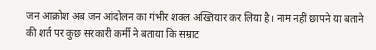जन आक्रोश अब जन आंदोलन का गंभीर शक्ल अख्तियार कर लिया है। नाम नहीं छापने या बताने की शर्त पर कुछ सरकारी कर्मी ने बताया कि सम्राट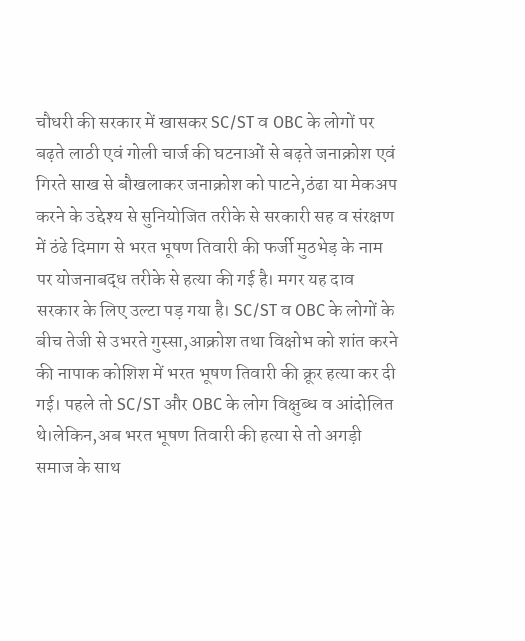चौधरी की सरकार में खासकर SC/ST व OBC के लोगों पर बढ़ते लाठी एवं गोली चार्ज की घटनाओं से बढ़ते जनाक्रोश एवं गिरते साख से बौखलाकर जनाक्रोश को पाटने,ठंढा या मेकअप करने के उद्देश्य से सुनियोजित तरीके से सरकारी सह व संरक्षण में ठंढे दिमाग से भरत भूषण तिवारी की फर्जी मुठभेड़ के नाम पर योजनाबद्ध तरीके से हत्या की गई है। मगर यह दाव सरकार के लिए उल्टा पड़ गया है। SC/ST व OBC के लोगों के बीच तेजी से उभरते गुस्सा,आक्रोश तथा विक्षोभ को शांत करने की नापाक कोशिश में भरत भूषण तिवारी की क्रूर हत्या कर दी गई। पहले तो SC/ST और OBC के लोग विक्षुब्ध व आंदोलित थे।लेकिन,अब भरत भूषण तिवारी की हत्या से तो अगड़ी समाज के साथ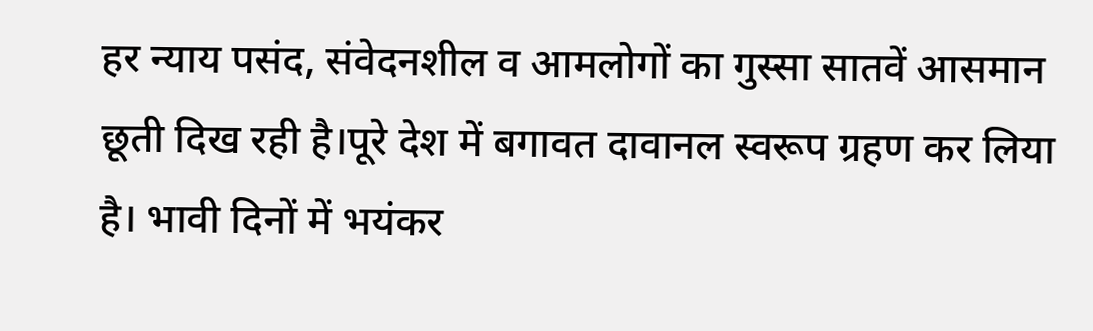हर न्याय पसंद, संवेदनशील व आमलोगों का गुस्सा सातवें आसमान छूती दिख रही है।पूरे देश में बगावत दावानल स्वरूप ग्रहण कर लिया है। भावी दिनों में भयंकर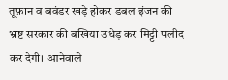तूफ़ान व बवंडर खड़े होकर डबल इंजन की भ्रष्ट सरकार की बखिया उधेड़ कर मिट्टी पलीद कर देगी। आनेवाले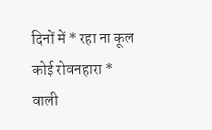दिनों में * रहा ना कूल कोई रोवनहारा * वाली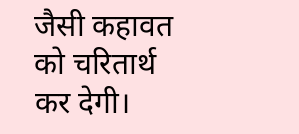जैसी कहावत को चरितार्थ कर देगी।